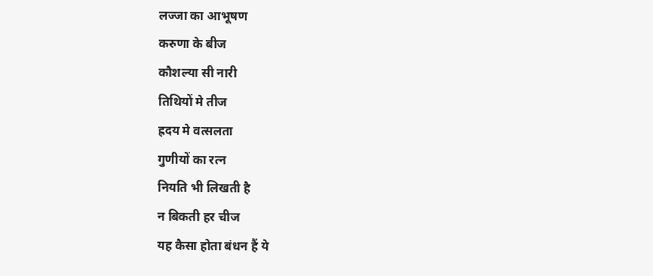लज्जा का आभूषण
करुणा के बीज
कौशल्या सी नारी
तिथियों मे तीज
ह्रदय मे वत्सलता
गुणीयों का रत्न
नियति भी लिखती है
न बिकती हर चीज
यह कैसा होता बंधन हैं ये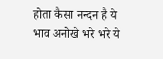होता कैसा नन्दन है ये भाव अनोखे भरे भरे ये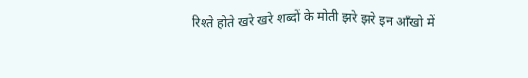रिश्ते होते खरे खरे शब्दों के मोती झरे झरे इन आँखो में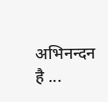अभिनन्दन है ...